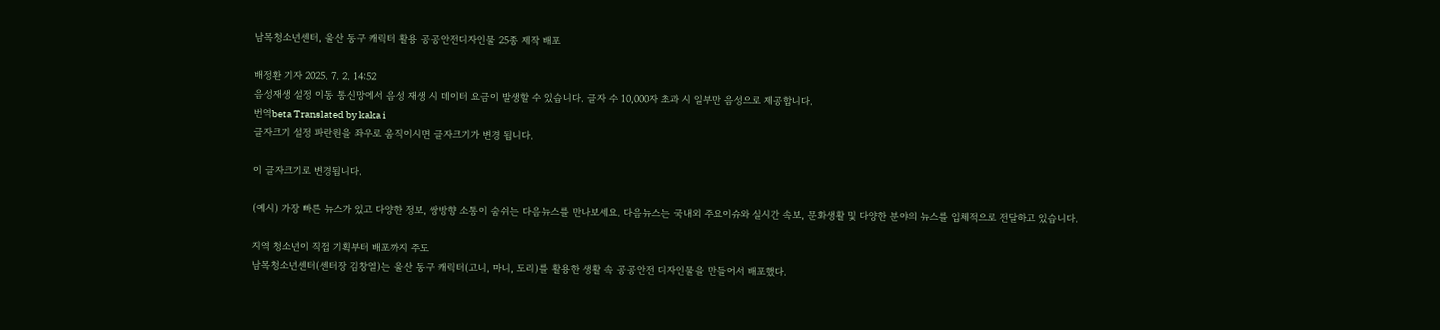남목청소년센터, 울산 동구 캐릭터 활용 공공안전디자인물 25종 제작 배포

배정환 기자 2025. 7. 2. 14:52
음성재생 설정 이동 통신망에서 음성 재생 시 데이터 요금이 발생할 수 있습니다. 글자 수 10,000자 초과 시 일부만 음성으로 제공합니다.
번역beta Translated by kaka i
글자크기 설정 파란원을 좌우로 움직이시면 글자크기가 변경 됩니다.

이 글자크기로 변경됩니다.

(예시) 가장 빠른 뉴스가 있고 다양한 정보, 쌍방향 소통이 숨쉬는 다음뉴스를 만나보세요. 다음뉴스는 국내외 주요이슈와 실시간 속보, 문화생활 및 다양한 분야의 뉴스를 입체적으로 전달하고 있습니다.

지역 청소년이 직접 기획부터 배포까지 주도
남목청소년센터(센터장 김창열)는 울산 동구 캐릭터(고니, 마니, 도리)를 활용한 생활 속 공공안전 디자인물을 만들어서 배포했다.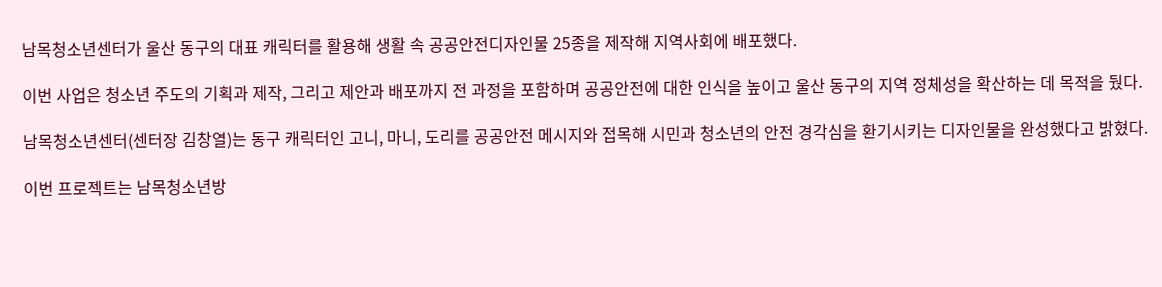남목청소년센터가 울산 동구의 대표 캐릭터를 활용해 생활 속 공공안전디자인물 25종을 제작해 지역사회에 배포했다.

이번 사업은 청소년 주도의 기획과 제작, 그리고 제안과 배포까지 전 과정을 포함하며 공공안전에 대한 인식을 높이고 울산 동구의 지역 정체성을 확산하는 데 목적을 뒀다.

남목청소년센터(센터장 김창열)는 동구 캐릭터인 고니, 마니, 도리를 공공안전 메시지와 접목해 시민과 청소년의 안전 경각심을 환기시키는 디자인물을 완성했다고 밝혔다.

이번 프로젝트는 남목청소년방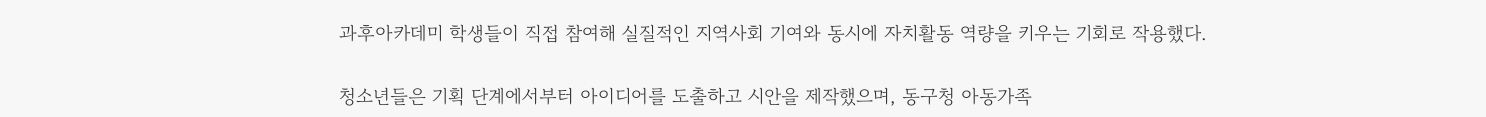과후아카데미 학생들이 직접 참여해 실질적인 지역사회 기여와 동시에 자치활동 역량을 키우는 기회로 작용했다.

청소년들은 기획 단계에서부터 아이디어를 도출하고 시안을 제작했으며, 동구청 아동가족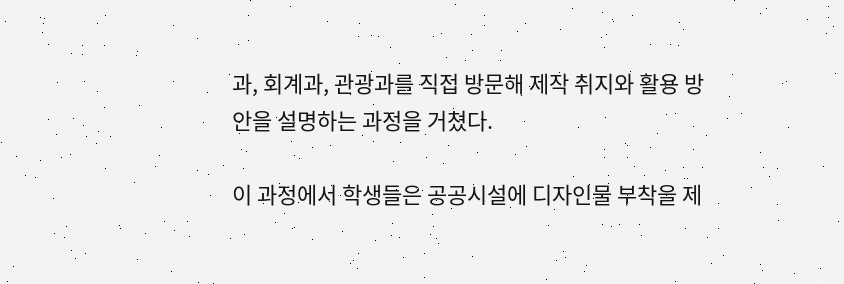과, 회계과, 관광과를 직접 방문해 제작 취지와 활용 방안을 설명하는 과정을 거쳤다.

이 과정에서 학생들은 공공시설에 디자인물 부착을 제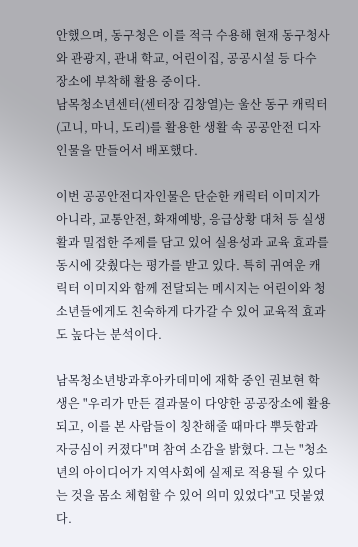안했으며, 동구청은 이를 적극 수용해 현재 동구청사와 관광지, 관내 학교, 어린이집, 공공시설 등 다수 장소에 부착해 활용 중이다.
남목청소년센터(센터장 김창열)는 울산 동구 캐릭터(고니, 마니, 도리)를 활용한 생활 속 공공안전 디자인물을 만들어서 배포했다.

이번 공공안전디자인물은 단순한 캐릭터 이미지가 아니라, 교통안전, 화재예방, 응급상황 대처 등 실생활과 밀접한 주제를 담고 있어 실용성과 교육 효과를 동시에 갖췄다는 평가를 받고 있다. 특히 귀여운 캐릭터 이미지와 함께 전달되는 메시지는 어린이와 청소년들에게도 친숙하게 다가갈 수 있어 교육적 효과도 높다는 분석이다.

남목청소년방과후아카데미에 재학 중인 권보현 학생은 "우리가 만든 결과물이 다양한 공공장소에 활용되고, 이를 본 사람들이 칭찬해줄 때마다 뿌듯함과 자긍심이 커졌다"며 참여 소감을 밝혔다. 그는 "청소년의 아이디어가 지역사회에 실제로 적용될 수 있다는 것을 몸소 체험할 수 있어 의미 있었다"고 덧붙였다.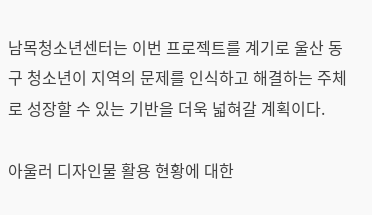남목청소년센터는 이번 프로젝트를 계기로 울산 동구 청소년이 지역의 문제를 인식하고 해결하는 주체로 성장할 수 있는 기반을 더욱 넓혀갈 계획이다.

아울러 디자인물 활용 현황에 대한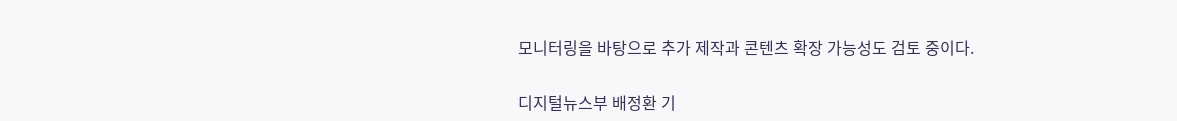모니터링을 바탕으로 추가 제작과 콘텐츠 확장 가능성도 검토 중이다.

디지털뉴스부 배정환 기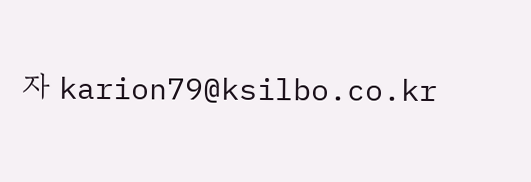자 karion79@ksilbo.co.kr